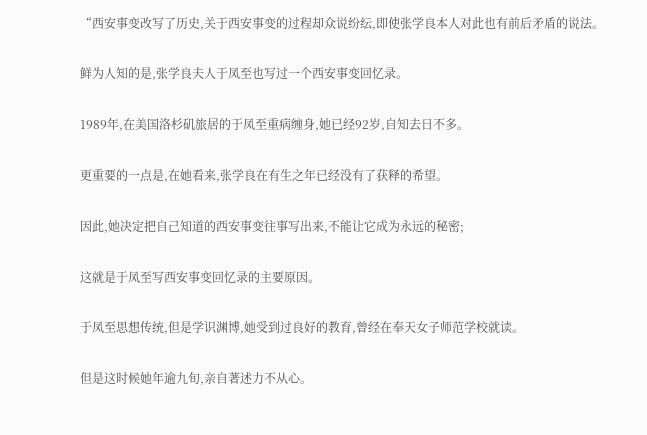“西安事变改写了历史,关于西安事变的过程却众说纷纭,即使张学良本人对此也有前后矛盾的说法。

鲜为人知的是,张学良夫人于凤至也写过一个西安事变回忆录。

1989年,在美国洛杉矶旅居的于凤至重病缠身,她已经92岁,自知去日不多。

更重要的一点是,在她看来,张学良在有生之年已经没有了获释的希望。

因此,她决定把自己知道的西安事变往事写出来,不能让它成为永远的秘密;

这就是于凤至写西安事变回忆录的主要原因。

于凤至思想传统,但是学识渊博,她受到过良好的教育,曾经在奉天女子师范学校就读。

但是这时候她年逾九旬,亲自著述力不从心。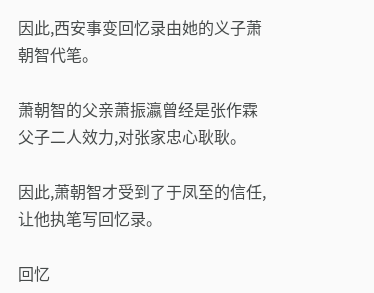因此,西安事变回忆录由她的义子萧朝智代笔。

萧朝智的父亲萧振瀛曾经是张作霖父子二人效力,对张家忠心耿耿。

因此,萧朝智才受到了于凤至的信任,让他执笔写回忆录。

回忆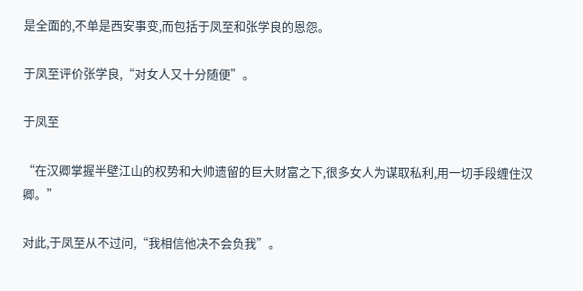是全面的,不单是西安事变,而包括于凤至和张学良的恩怨。

于凤至评价张学良,“对女人又十分随便”。

于凤至

“在汉卿掌握半壁江山的权势和大帅遗留的巨大财富之下,很多女人为谋取私利,用一切手段缠住汉卿。”

对此,于凤至从不过问,“我相信他决不会负我”。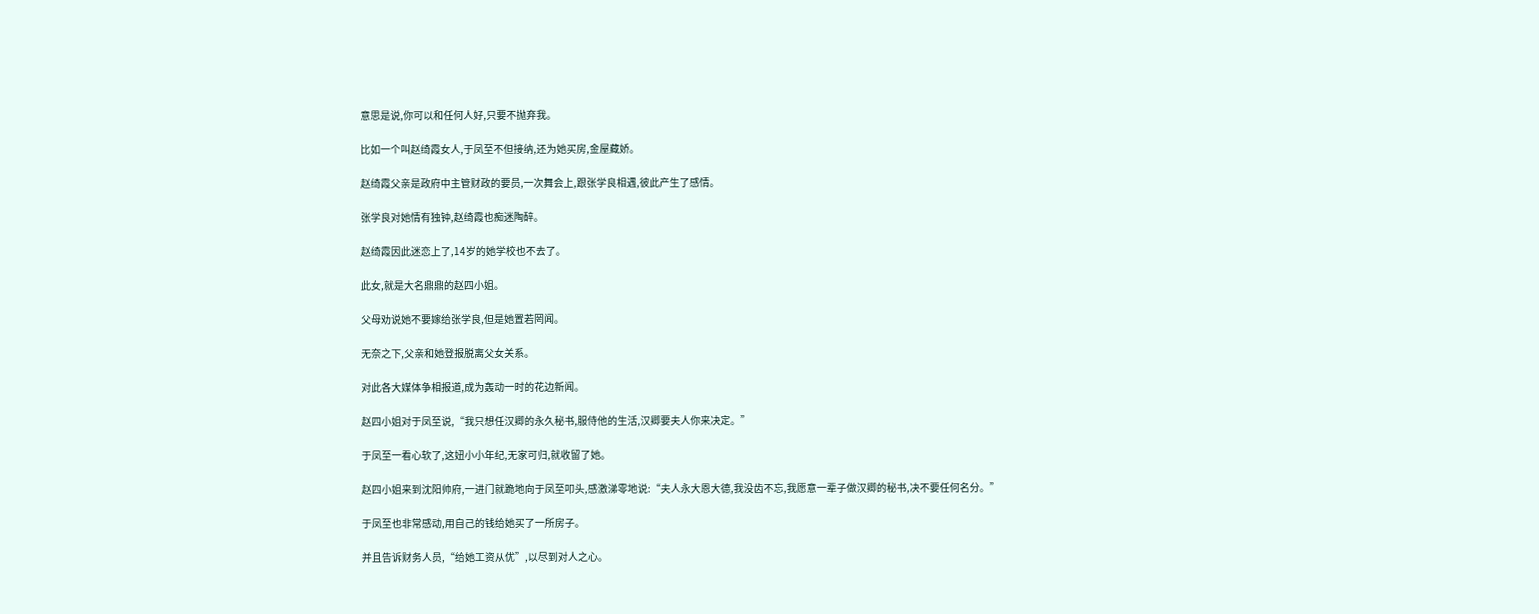意思是说,你可以和任何人好,只要不抛弃我。

比如一个叫赵绮霞女人,于凤至不但接纳,还为她买房,金屋藏娇。

赵绮霞父亲是政府中主管财政的要员,一次舞会上,跟张学良相遇,彼此产生了感情。

张学良对她情有独钟,赵绮霞也痴迷陶醉。

赵绮霞因此迷恋上了,14岁的她学校也不去了。

此女,就是大名鼎鼎的赵四小姐。

父母劝说她不要嫁给张学良,但是她置若罔闻。

无奈之下,父亲和她登报脱离父女关系。

对此各大媒体争相报道,成为轰动一时的花边新闻。

赵四小姐对于凤至说,“我只想任汉卿的永久秘书,服侍他的生活,汉卿要夫人你来决定。”

于凤至一看心软了,这妞小小年纪,无家可归,就收留了她。

赵四小姐来到沈阳帅府,一进门就跪地向于凤至叩头,感激涕零地说:“夫人永大恩大德,我没齿不忘,我愿意一辈子做汉卿的秘书,决不要任何名分。”

于凤至也非常感动,用自己的钱给她买了一所房子。

并且告诉财务人员,“给她工资从优”,以尽到对人之心。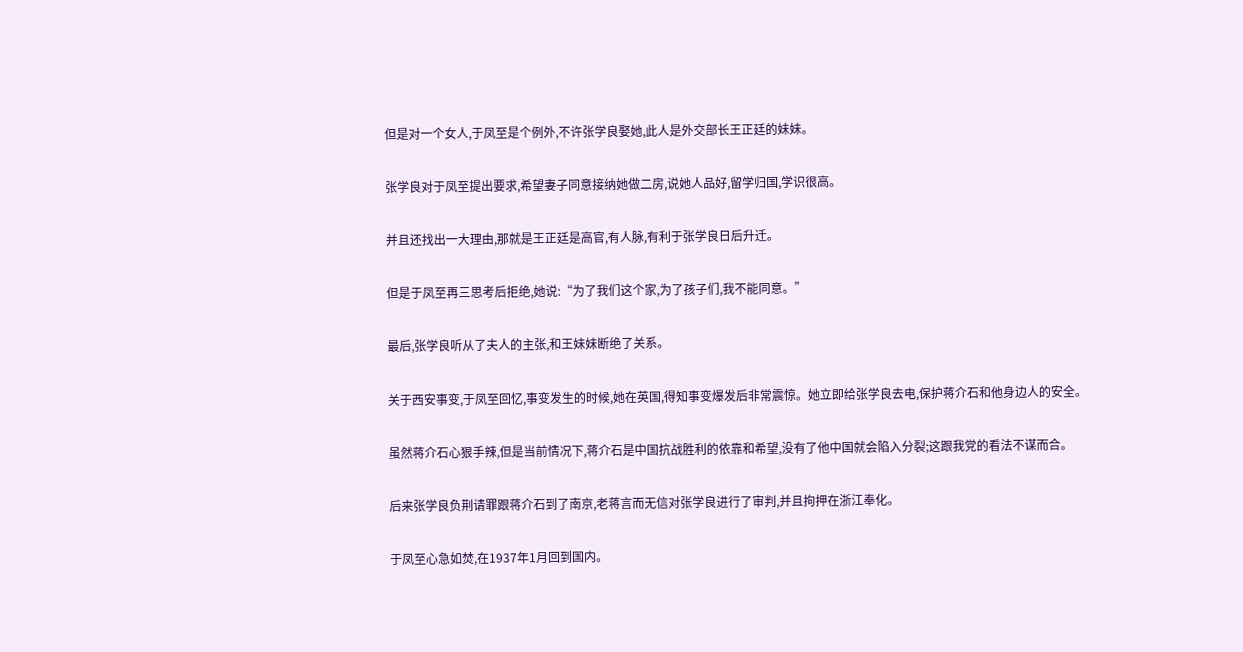但是对一个女人,于凤至是个例外,不许张学良娶她,此人是外交部长王正廷的妹妹。

张学良对于凤至提出要求,希望妻子同意接纳她做二房,说她人品好,留学归国,学识很高。

并且还找出一大理由,那就是王正廷是高官,有人脉,有利于张学良日后升迁。

但是于凤至再三思考后拒绝,她说:“为了我们这个家,为了孩子们,我不能同意。”

最后,张学良听从了夫人的主张,和王妹妹断绝了关系。

关于西安事变,于凤至回忆,事变发生的时候,她在英国,得知事变爆发后非常震惊。她立即给张学良去电,保护蒋介石和他身边人的安全。

虽然蒋介石心狠手辣,但是当前情况下,蒋介石是中国抗战胜利的依靠和希望,没有了他中国就会陷入分裂;这跟我党的看法不谋而合。

后来张学良负荆请罪跟蒋介石到了南京,老蒋言而无信对张学良进行了审判,并且拘押在浙江奉化。

于凤至心急如焚,在1937年1月回到国内。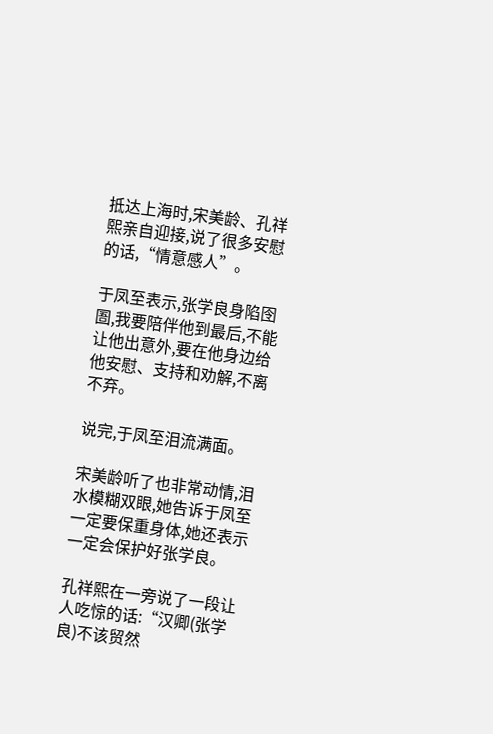抵达上海时,宋美龄、孔祥熙亲自迎接,说了很多安慰的话,“情意感人”。

于凤至表示,张学良身陷囹圄,我要陪伴他到最后,不能让他出意外,要在他身边给他安慰、支持和劝解,不离不弃。

说完,于凤至泪流满面。

宋美龄听了也非常动情,泪水模糊双眼,她告诉于凤至一定要保重身体,她还表示一定会保护好张学良。

孔祥熙在一旁说了一段让人吃惊的话:“汉卿(张学良)不该贸然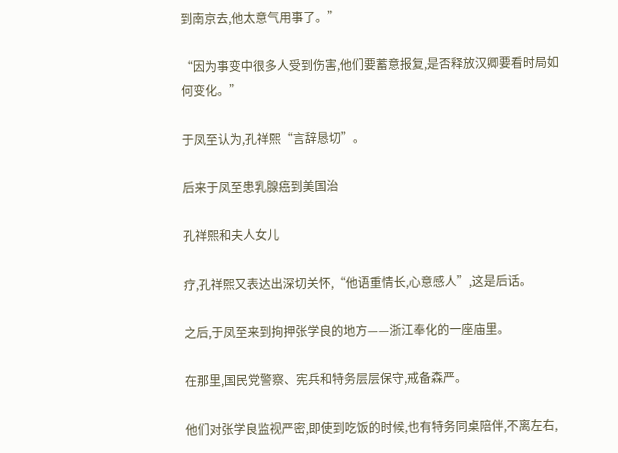到南京去,他太意气用事了。”

“因为事变中很多人受到伤害,他们要蓄意报复,是否释放汉卿要看时局如何变化。”

于凤至认为,孔祥熙“言辞恳切”。

后来于凤至患乳腺癌到美国治

孔祥熙和夫人女儿

疗,孔祥熙又表达出深切关怀,“他语重情长,心意感人”,这是后话。

之后,于凤至来到拘押张学良的地方——浙江奉化的一座庙里。

在那里,国民党警察、宪兵和特务层层保守,戒备森严。

他们对张学良监视严密,即使到吃饭的时候,也有特务同桌陪伴,不离左右,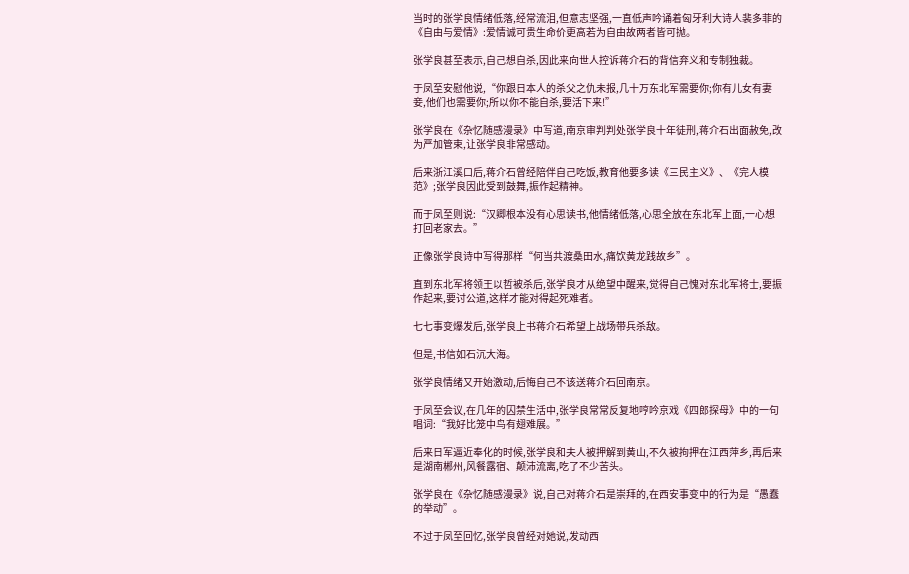当时的张学良情绪低落,经常流泪,但意志坚强,一直低声吟诵着匈牙利大诗人裴多菲的《自由与爱情》:爱情诚可贵生命价更高若为自由故两者皆可抛。

张学良甚至表示,自己想自杀,因此来向世人控诉蒋介石的背信弃义和专制独裁。

于凤至安慰他说,“你跟日本人的杀父之仇未报,几十万东北军需要你;你有儿女有妻妾,他们也需要你;所以你不能自杀,要活下来!”

张学良在《杂忆随感漫录》中写道,南京审判判处张学良十年徒刑,蒋介石出面赦免,改为严加管束,让张学良非常感动。

后来浙江溪口后,蒋介石曾经陪伴自己吃饭,教育他要多读《三民主义》、《完人模范》;张学良因此受到鼓舞,振作起精神。

而于凤至则说:“汉卿根本没有心思读书,他情绪低落,心思全放在东北军上面,一心想打回老家去。”

正像张学良诗中写得那样“何当共渡桑田水,痛饮黄龙践故乡”。

直到东北军将领王以哲被杀后,张学良才从绝望中醒来,觉得自己愧对东北军将士,要振作起来,要讨公道,这样才能对得起死难者。

七七事变爆发后,张学良上书蒋介石希望上战场带兵杀敌。

但是,书信如石沉大海。

张学良情绪又开始激动,后悔自己不该送蒋介石回南京。

于凤至会议,在几年的囚禁生活中,张学良常常反复地哼吟京戏《四郎探母》中的一句唱词:“我好比笼中鸟有翅难展。”

后来日军逼近奉化的时候,张学良和夫人被押解到黄山,不久被拘押在江西萍乡,再后来是湖南郴州,风餐露宿、颠沛流离,吃了不少苦头。

张学良在《杂忆随感漫录》说,自己对蒋介石是崇拜的,在西安事变中的行为是“愚蠢的举动”。

不过于凤至回忆,张学良曾经对她说,发动西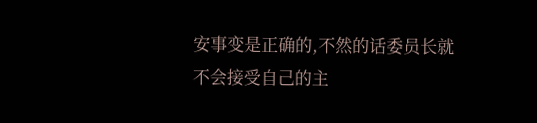安事变是正确的,不然的话委员长就不会接受自己的主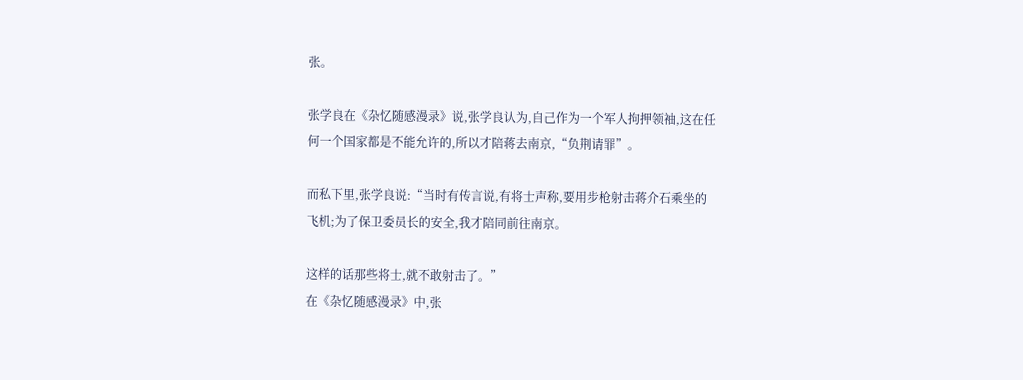张。

张学良在《杂忆随感漫录》说,张学良认为,自己作为一个军人拘押领袖,这在任何一个国家都是不能允许的,所以才陪蒋去南京,“负荆请罪”。

而私下里,张学良说:“当时有传言说,有将士声称,要用步枪射击蒋介石乘坐的飞机;为了保卫委员长的安全,我才陪同前往南京。

这样的话那些将士,就不敢射击了。”
在《杂忆随感漫录》中,张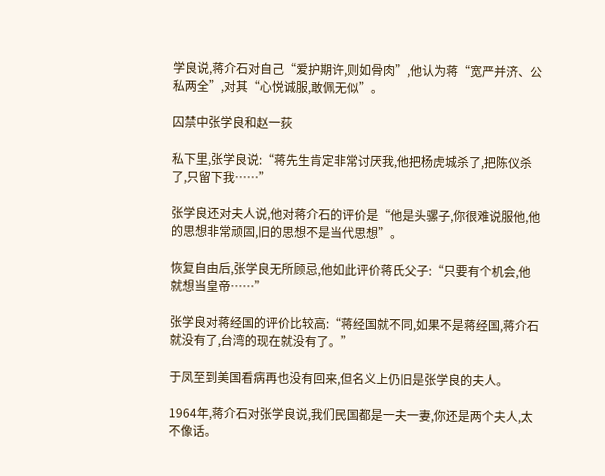学良说,蒋介石对自己“爱护期许,则如骨肉”,他认为蒋“宽严并济、公私两全”,对其“心悦诚服,敢佩无似”。

囚禁中张学良和赵一荻

私下里,张学良说:“蒋先生肯定非常讨厌我,他把杨虎城杀了,把陈仪杀了,只留下我……”

张学良还对夫人说,他对蒋介石的评价是“他是头骡子,你很难说服他,他的思想非常顽固,旧的思想不是当代思想”。

恢复自由后,张学良无所顾忌,他如此评价蒋氏父子:“只要有个机会,他就想当皇帝……”

张学良对蒋经国的评价比较高:“蒋经国就不同,如果不是蒋经国,蒋介石就没有了,台湾的现在就没有了。”

于凤至到美国看病再也没有回来,但名义上仍旧是张学良的夫人。

1964年,蒋介石对张学良说,我们民国都是一夫一妻,你还是两个夫人,太不像话。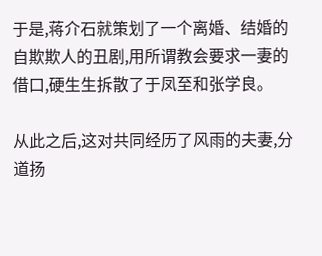于是,蒋介石就策划了一个离婚、结婚的自欺欺人的丑剧,用所谓教会要求一妻的借口,硬生生拆散了于凤至和张学良。

从此之后,这对共同经历了风雨的夫妻,分道扬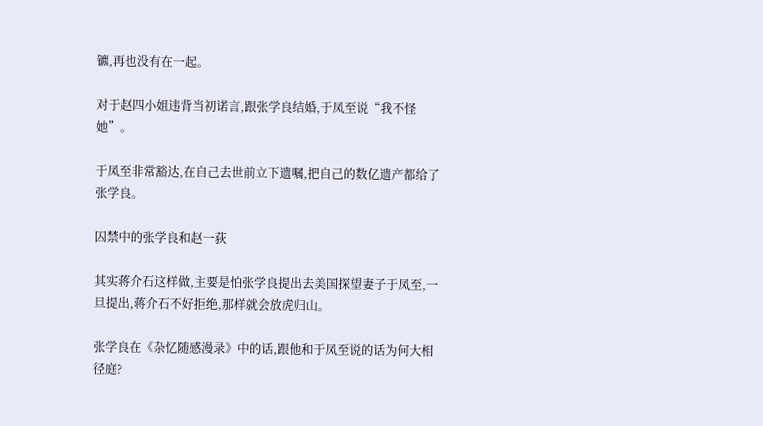镳,再也没有在一起。

对于赵四小姐违背当初诺言,跟张学良结婚,于凤至说“我不怪她”。

于凤至非常豁达,在自己去世前立下遗嘱,把自己的数亿遗产都给了张学良。

囚禁中的张学良和赵一荻

其实蒋介石这样做,主要是怕张学良提出去美国探望妻子于凤至,一旦提出,蒋介石不好拒绝,那样就会放虎归山。

张学良在《杂忆随感漫录》中的话,跟他和于凤至说的话为何大相径庭?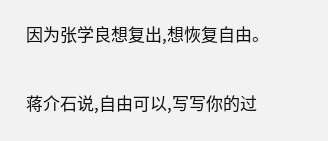因为张学良想复出,想恢复自由。

蒋介石说,自由可以,写写你的过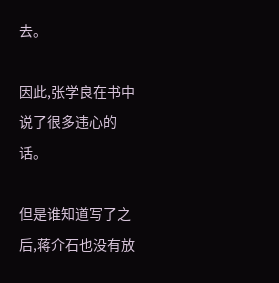去。

因此,张学良在书中说了很多违心的话。

但是谁知道写了之后,蒋介石也没有放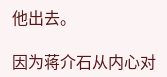他出去。

因为蒋介石从内心对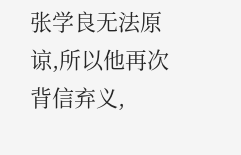张学良无法原谅,所以他再次背信弃义,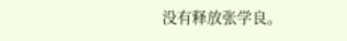没有释放张学良。